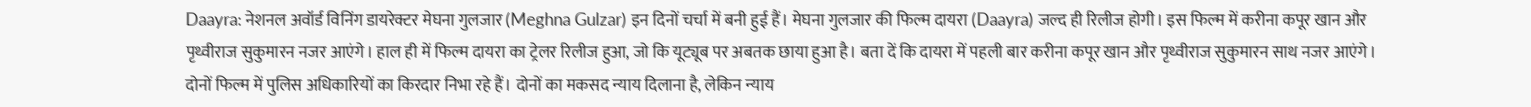Daayra: नेशनल अवॉर्ड विनिंग डायरेक्टर मेघना गुलजार (Meghna Gulzar) इन दिनों चर्चा में बनी हुई हैं। मेघना गुलजार की फिल्म दायरा (Daayra) जल्द ही रिलीज होगी। इस फिल्म में करीना कपूर खान और पृथ्वीराज सुकुमारन नजर आएंगे। हाल ही में फिल्म दायरा का ट्रेलर रिलीज हुआ, जो कि यूट्यूब पर अबतक छाया हुआ है। बता दें कि दायरा में पहली बार करीना कपूर खान और पृथ्वीराज सुकुमारन साथ नजर आएंगे। दोनों फिल्म में पुलिस अधिकारियों का किरदार निभा रहे हैं। दोनों का मकसद न्याय दिलाना है, लेकिन न्याय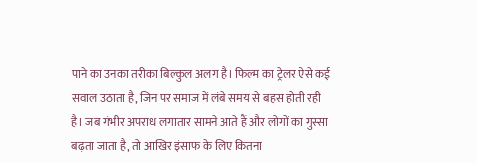पाने का उनका तरीका बिल्कुल अलग है। फिल्म का ट्रेलर ऐसे कई सवाल उठाता है, जिन पर समाज में लंबे समय से बहस होती रही है। जब गंभीर अपराध लगातार सामने आते हैं और लोगों का गुस्सा बढ़ता जाता है, तो आखिर इंसाफ के लिए कितना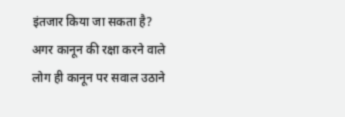इंतजार किया जा सकता है? अगर कानून की रक्षा करने वाले लोग ही कानून पर सवाल उठाने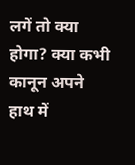लगें तो क्या होगा? क्या कभी कानून अपने हाथ में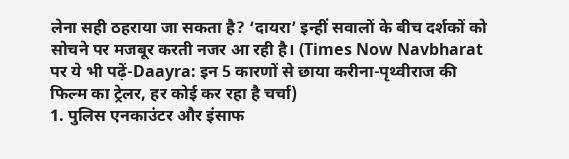लेना सही ठहराया जा सकता है? ‘दायरा’ इन्हीं सवालों के बीच दर्शकों को सोचने पर मजबूर करती नजर आ रही है। (Times Now Navbharat पर ये भी पढ़ें-Daayra: इन 5 कारणों से छाया करीना-पृथ्वीराज की फिल्म का ट्रेलर, हर कोई कर रहा है चर्चा)
1. पुलिस एनकाउंटर और इंसाफ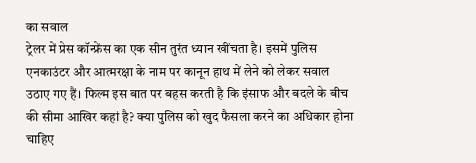का सवाल
ट्रेलर में प्रेस कॉन्फ्रेंस का एक सीन तुरंत ध्यान खींचता है। इसमें पुलिस एनकाउंटर और आत्मरक्षा के नाम पर कानून हाथ में लेने को लेकर सवाल उठाए गए हैं। फिल्म इस बात पर बहस करती है कि इंसाफ और बदले के बीच की सीमा आखिर कहां है? क्या पुलिस को खुद फैसला करने का अधिकार होना चाहिए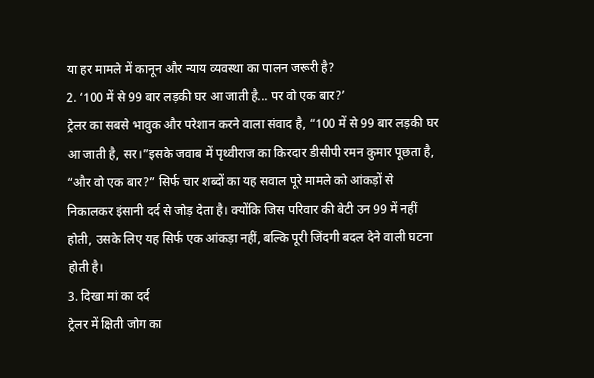या हर मामले में कानून और न्याय व्यवस्था का पालन जरूरी है?
2. ‘100 में से 99 बार लड़की घर आ जाती है... पर वो एक बार?’
ट्रेलर का सबसे भावुक और परेशान करने वाला संवाद है, “100 में से 99 बार लड़की घर आ जाती है, सर।”इसके जवाब में पृथ्वीराज का किरदार डीसीपी रमन कुमार पूछता है, “और वो एक बार?” सिर्फ चार शब्दों का यह सवाल पूरे मामले को आंकड़ों से निकालकर इंसानी दर्द से जोड़ देता है। क्योंकि जिस परिवार की बेटी उन 99 में नहीं होती, उसके लिए यह सिर्फ एक आंकड़ा नहीं, बल्कि पूरी जिंदगी बदल देने वाली घटना होती है।
3. दिखा मां का दर्द
ट्रेलर में क्षिती जोग का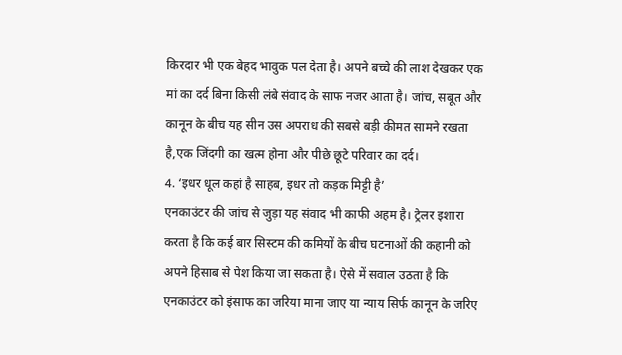किरदार भी एक बेहद भावुक पल देता है। अपने बच्चे की लाश देखकर एक मां का दर्द बिना किसी लंबे संवाद के साफ नजर आता है। जांच, सबूत और कानून के बीच यह सीन उस अपराध की सबसे बड़ी कीमत सामने रखता है,एक जिंदगी का खत्म होना और पीछे छूटे परिवार का दर्द।
4. ‘इधर धूल कहां है साहब, इधर तो कड़क मिट्टी है’
एनकाउंटर की जांच से जुड़ा यह संवाद भी काफी अहम है। ट्रेलर इशारा करता है कि कई बार सिस्टम की कमियों के बीच घटनाओं की कहानी को अपने हिसाब से पेश किया जा सकता है। ऐसे में सवाल उठता है कि एनकाउंटर को इंसाफ का जरिया माना जाए या न्याय सिर्फ कानून के जरिए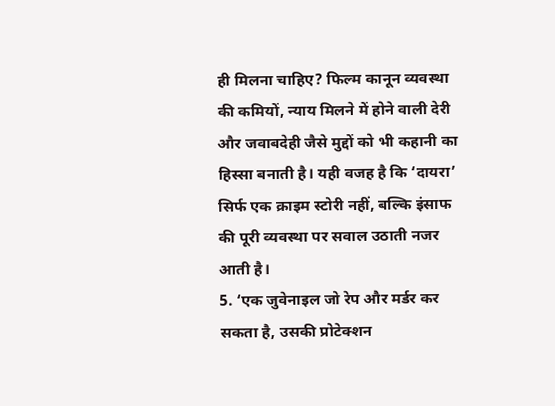ही मिलना चाहिए? फिल्म कानून व्यवस्था की कमियों, न्याय मिलने में होने वाली देरी और जवाबदेही जैसे मुद्दों को भी कहानी का हिस्सा बनाती है। यही वजह है कि ‘दायरा’ सिर्फ एक क्राइम स्टोरी नहीं, बल्कि इंसाफ की पूरी व्यवस्था पर सवाल उठाती नजर आती है।
5. ‘एक जुवेनाइल जो रेप और मर्डर कर सकता है, उसकी प्रोटेक्शन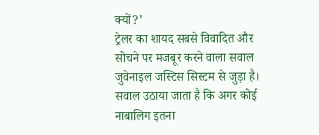क्यों?’
ट्रेलर का शायद सबसे विवादित और सोचने पर मजबूर करने वाला सवाल जुवेनाइल जस्टिस सिस्टम से जुड़ा है। सवाल उठाया जाता है कि अगर कोई नाबालिग इतना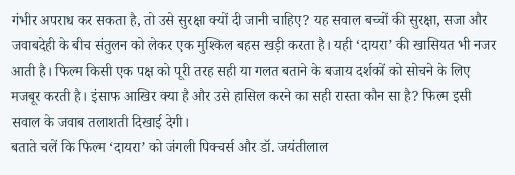गंभीर अपराध कर सकता है, तो उसे सुरक्षा क्यों दी जानी चाहिए? यह सवाल बच्चों की सुरक्षा, सजा और जवाबदेही के बीच संतुलन को लेकर एक मुश्किल बहस खड़ी करता है। यही ‘दायरा’ की खासियत भी नजर आती है। फिल्म किसी एक पक्ष को पूरी तरह सही या गलत बताने के बजाय दर्शकों को सोचने के लिए मजबूर करती है। इंसाफ आखिर क्या है और उसे हासिल करने का सही रास्ता कौन सा है? फिल्म इसी सवाल के जवाब तलाशती दिखाई देगी।
बताते चलें कि फिल्म ‘दायरा’ को जंगली पिक्चर्स और डॉ. जयंतीलाल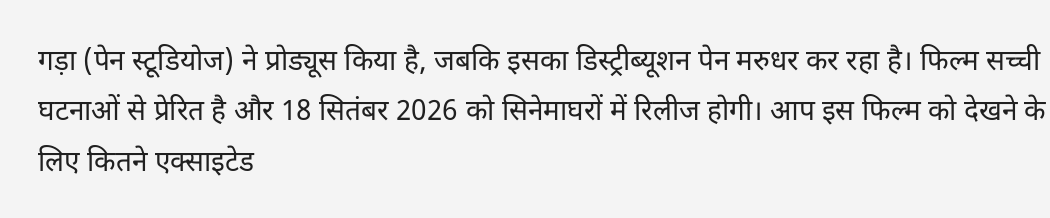गड़ा (पेन स्टूडियोज) ने प्रोड्यूस किया है, जबकि इसका डिस्ट्रीब्यूशन पेन मरुधर कर रहा है। फिल्म सच्ची घटनाओं से प्रेरित है और 18 सितंबर 2026 को सिनेमाघरों में रिलीज होगी। आप इस फिल्म को देखने के लिए कितने एक्साइटेड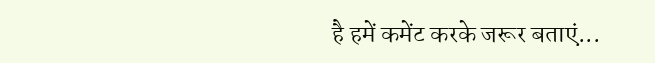है हमें कमेंट करके जरूर बताएं...